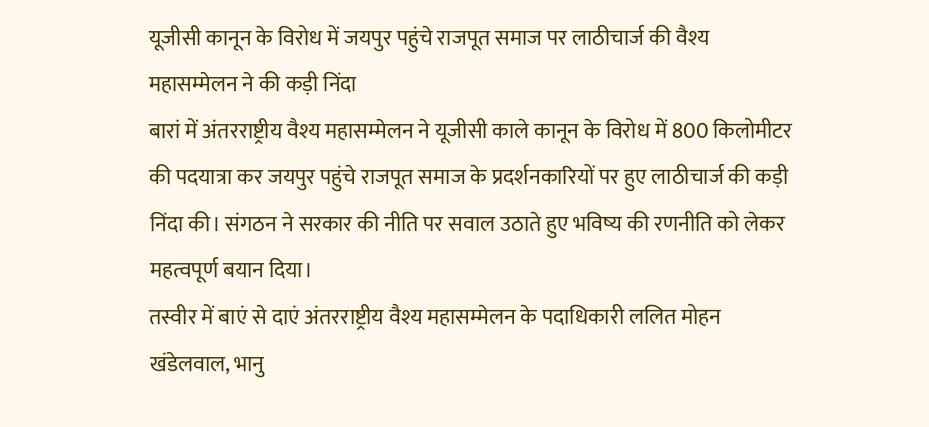यूजीसी कानून के विरोध में जयपुर पहुंचे राजपूत समाज पर लाठीचार्ज की वैश्य महासम्मेलन ने की कड़ी निंदा
बारां में अंतरराष्ट्रीय वैश्य महासम्मेलन ने यूजीसी काले कानून के विरोध में 800 किलोमीटर की पदयात्रा कर जयपुर पहुंचे राजपूत समाज के प्रदर्शनकारियों पर हुए लाठीचार्ज की कड़ी निंदा की। संगठन ने सरकार की नीति पर सवाल उठाते हुए भविष्य की रणनीति को लेकर महत्वपूर्ण बयान दिया।
तस्वीर में बाएं से दाएं अंतरराष्ट्रीय वैश्य महासम्मेलन के पदाधिकारी ललित मोहन खंडेलवाल, भानु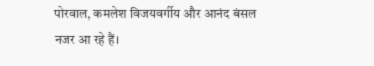पोरवाल, कमलेश विजयवर्गीय और आनंद बंसल नजर आ रहे हैं।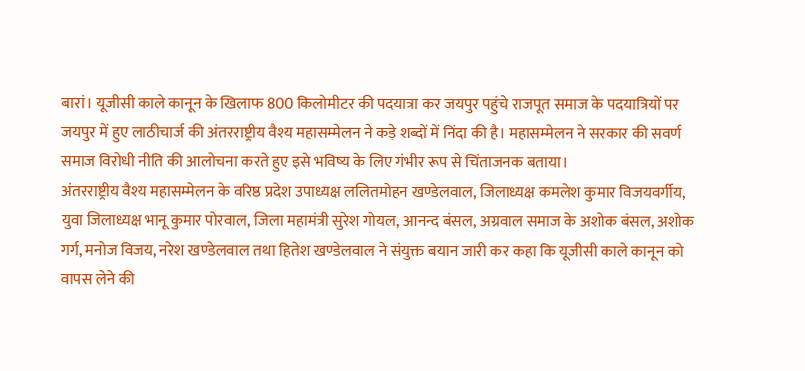बारां। यूजीसी काले कानून के खिलाफ 800 किलोमीटर की पदयात्रा कर जयपुर पहुंचे राजपूत समाज के पदयात्रियों पर जयपुर में हुए लाठीचार्ज की अंतरराष्ट्रीय वैश्य महासम्मेलन ने कड़े शब्दों में निंदा की है। महासम्मेलन ने सरकार की सवर्ण समाज विरोधी नीति की आलोचना करते हुए इसे भविष्य के लिए गंभीर रूप से चिंताजनक बताया।
अंतरराष्ट्रीय वैश्य महासम्मेलन के वरिष्ठ प्रदेश उपाध्यक्ष ललितमोहन खण्डेलवाल, जिलाध्यक्ष कमलेश कुमार विजयवर्गीय, युवा जिलाध्यक्ष भानू कुमार पोरवाल, जिला महामंत्री सुरेश गोयल, आनन्द बंसल, अग्रवाल समाज के अशोक बंसल, अशोक गर्ग, मनोज विजय, नरेश खण्डेलवाल तथा हितेश खण्डेलवाल ने संयुक्त बयान जारी कर कहा कि यूजीसी काले कानून को वापस लेने की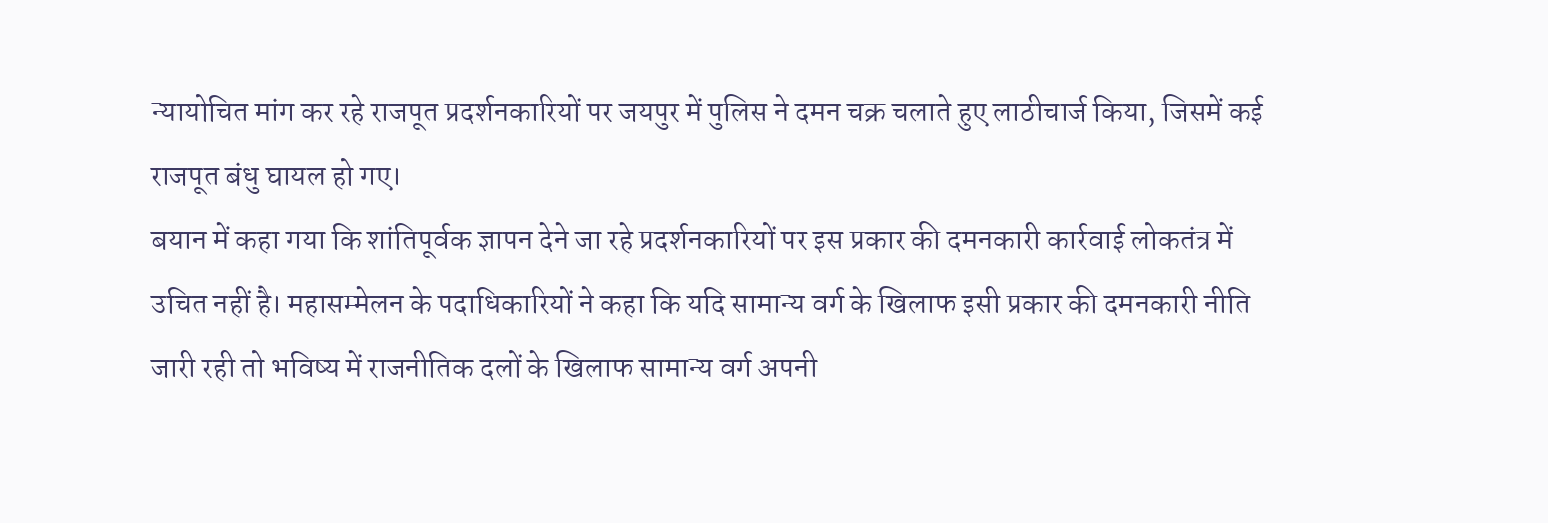न्यायोचित मांग कर रहे राजपूत प्रदर्शनकारियों पर जयपुर में पुलिस ने दमन चक्र चलाते हुए लाठीचार्ज किया, जिसमें कई राजपूत बंधु घायल हो गए।
बयान में कहा गया कि शांतिपूर्वक ज्ञापन देने जा रहे प्रदर्शनकारियों पर इस प्रकार की दमनकारी कार्रवाई लोकतंत्र में उचित नहीं है। महासम्मेलन के पदाधिकारियों ने कहा कि यदि सामान्य वर्ग के खिलाफ इसी प्रकार की दमनकारी नीति जारी रही तो भविष्य में राजनीतिक दलों के खिलाफ सामान्य वर्ग अपनी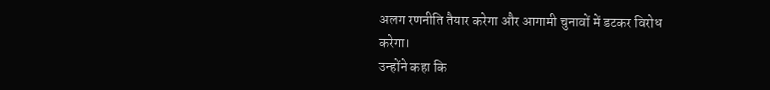अलग रणनीति तैयार करेगा और आगामी चुनावों में डटकर विरोध करेगा।
उन्होंने कहा कि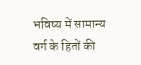भविष्य में सामान्य वर्ग के हितों की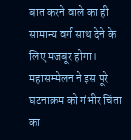बात करने वाले का ही सामान्य वर्ग साथ देने के लिए मजबूर होगा। महासम्मेलन ने इस पूरे घटनाक्रम को गंभीर चिंता का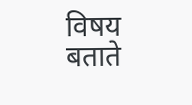विषय बताते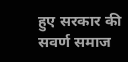हुए सरकार की सवर्ण समाज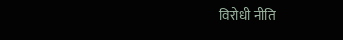विरोधी नीति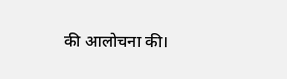की आलोचना की।